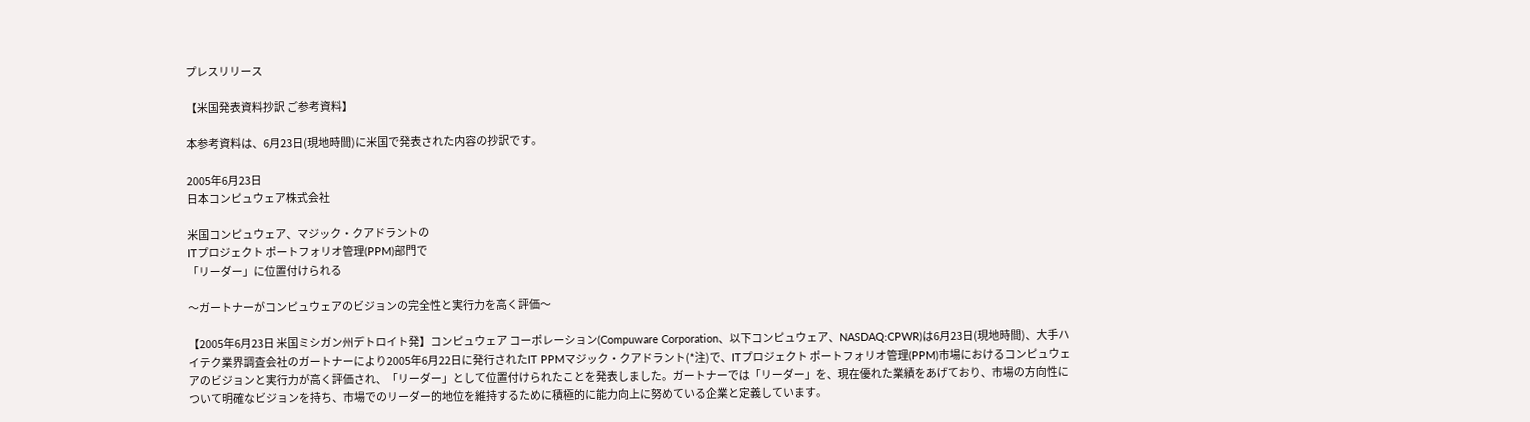プレスリリース

【米国発表資料抄訳 ご参考資料】

本参考資料は、6月23日(現地時間)に米国で発表された内容の抄訳です。

2005年6月23日
日本コンピュウェア株式会社

米国コンピュウェア、マジック・クアドラントの
ITプロジェクト ポートフォリオ管理(PPM)部門で
「リーダー」に位置付けられる

〜ガートナーがコンピュウェアのビジョンの完全性と実行力を高く評価〜

【2005年6月23日 米国ミシガン州デトロイト発】コンピュウェア コーポレーション(Compuware Corporation、以下コンピュウェア、NASDAQ:CPWR)は6月23日(現地時間)、大手ハイテク業界調査会社のガートナーにより2005年6月22日に発行されたIT PPMマジック・クアドラント(*注)で、ITプロジェクト ポートフォリオ管理(PPM)市場におけるコンピュウェアのビジョンと実行力が高く評価され、「リーダー」として位置付けられたことを発表しました。ガートナーでは「リーダー」を、現在優れた業績をあげており、市場の方向性について明確なビジョンを持ち、市場でのリーダー的地位を維持するために積極的に能力向上に努めている企業と定義しています。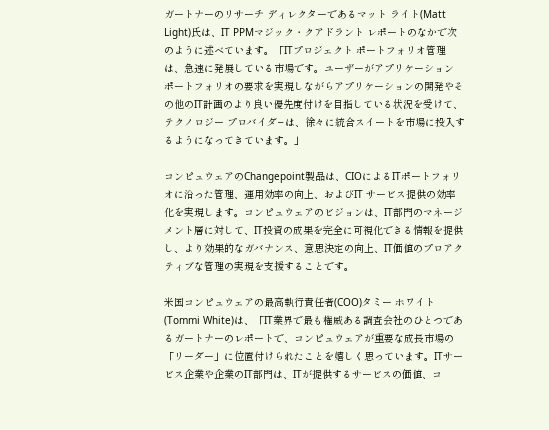ガートナーのリサーチ ディレクターであるマット ライト(Matt Light)氏は、IT PPMマジック・クアドラント レポートのなかで次のように述べています。「ITプロジェクト ポートフォリオ管理は、急速に発展している市場です。ユーザーがアプリケーション ポートフォリオの要求を実現しながらアプリケーションの開発やその他のIT計画のより良い優先度付けを目指している状況を受けて、テクノロジー プロバイダ−は、徐々に統合スイートを市場に投入するようになってきています。」

コンピュウェアのChangepoint製品は、CIOによるITポートフォリオに沿った管理、運用効率の向上、およびIT サービス提供の効率化を実現します。コンピュウェアのビジョンは、IT部門のマネージメント層に対して、IT投資の成果を完全に可視化できる情報を提供し、より効果的なガバナンス、意思決定の向上、IT価値のプロアクティブな管理の実現を支援することです。

米国コンピュウェアの最高執行責任者(COO)タミー ホワイト(Tommi White)は、「IT業界で最も権威ある調査会社のひとつであるガートナーのレポートで、コンピュウェアが重要な成長市場の「リーダー」に位置付けられたことを嬉しく思っています。ITサービス企業や企業のIT部門は、ITが提供するサービスの価値、コ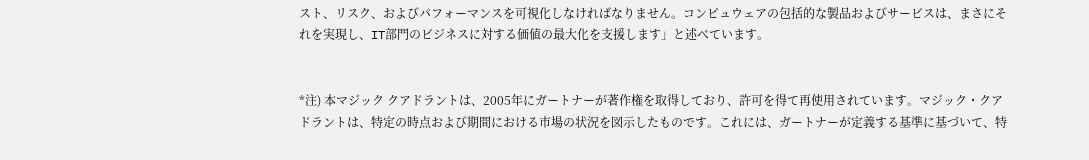スト、リスク、およびパフォーマンスを可視化しなければなりません。コンピュウェアの包括的な製品およびサービスは、まさにそれを実現し、IT部門のビジネスに対する価値の最大化を支援します」と述べています。


*注) 本マジック クアドラントは、2005年にガートナーが著作権を取得しており、許可を得て再使用されています。マジック・クアドラントは、特定の時点および期間における市場の状況を図示したものです。これには、ガートナーが定義する基準に基づいて、特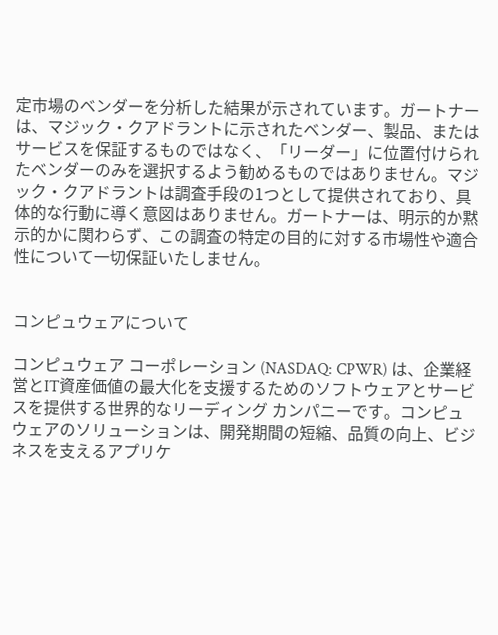定市場のベンダーを分析した結果が示されています。ガートナーは、マジック・クアドラントに示されたベンダー、製品、またはサービスを保証するものではなく、「リーダー」に位置付けられたベンダーのみを選択するよう勧めるものではありません。マジック・クアドラントは調査手段の1つとして提供されており、具体的な行動に導く意図はありません。ガートナーは、明示的か黙示的かに関わらず、この調査の特定の目的に対する市場性や適合性について一切保証いたしません。


コンピュウェアについて

コンピュウェア コーポレーション (NASDAQ: CPWR) は、企業経営とIT資産価値の最大化を支援するためのソフトウェアとサービスを提供する世界的なリーディング カンパニーです。コンピュウェアのソリューションは、開発期間の短縮、品質の向上、ビジネスを支えるアプリケ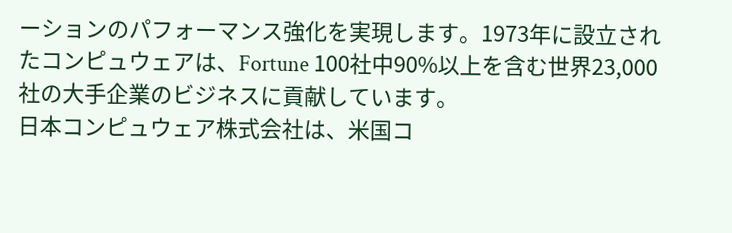ーションのパフォーマンス強化を実現します。1973年に設立されたコンピュウェアは、Fortune 100社中90%以上を含む世界23,000社の大手企業のビジネスに貢献しています。
日本コンピュウェア株式会社は、米国コ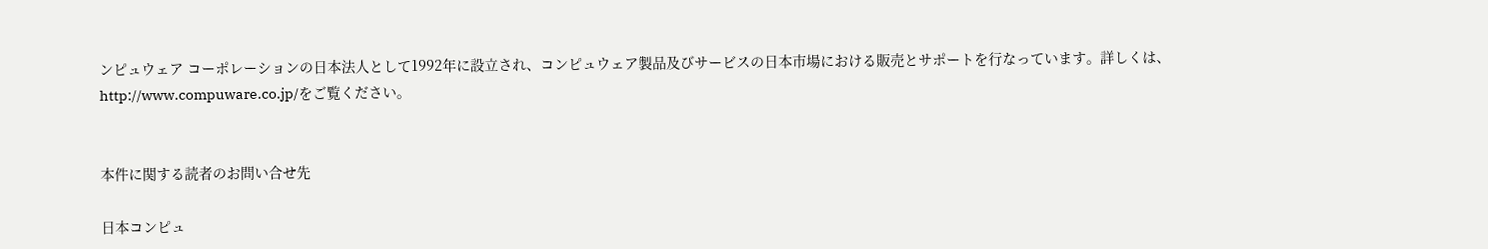ンピュウェア コーポレーションの日本法人として1992年に設立され、コンピュウェア製品及びサービスの日本市場における販売とサポートを行なっています。詳しくは、http://www.compuware.co.jp/をご覧ください。


本件に関する読者のお問い合せ先

日本コンピュ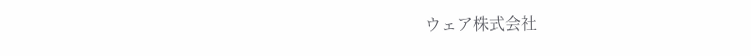ウェア株式会社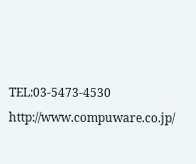TEL:03-5473-4530
http://www.compuware.co.jp/